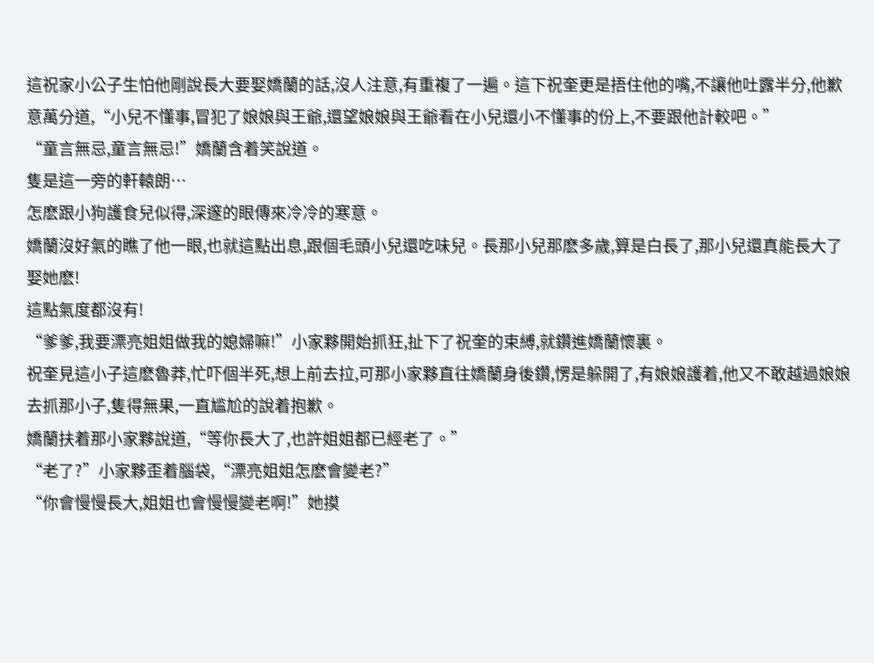這祝家小公子生怕他剛說長大要娶嬌蘭的話,沒人注意,有重複了一遍。這下祝奎更是捂住他的嘴,不讓他吐露半分,他歉意萬分道,“小兒不懂事,冒犯了娘娘與王爺,還望娘娘與王爺看在小兒還小不懂事的份上,不要跟他計較吧。”
“童言無忌,童言無忌!”嬌蘭含着笑說道。
隻是這一旁的軒轅朗…
怎麽跟小狗護食兒似得,深邃的眼傳來冷冷的寒意。
嬌蘭沒好氣的瞧了他一眼,也就這點出息,跟個毛頭小兒還吃味兒。長那小兒那麽多歲,算是白長了,那小兒還真能長大了娶她麽!
這點氣度都沒有!
“爹爹,我要漂亮姐姐做我的媳婦嘛!”小家夥開始抓狂,扯下了祝奎的束縛,就鑽進嬌蘭懷裏。
祝奎見這小子這麽魯莽,忙吓個半死,想上前去拉,可那小家夥直往嬌蘭身後鑽,愣是躲開了,有娘娘護着,他又不敢越過娘娘去抓那小子,隻得無果,一直尴尬的說着抱歉。
嬌蘭扶着那小家夥說道,“等你長大了,也許姐姐都已經老了。”
“老了?”小家夥歪着腦袋,“漂亮姐姐怎麽會變老?”
“你會慢慢長大,姐姐也會慢慢變老啊!”她摸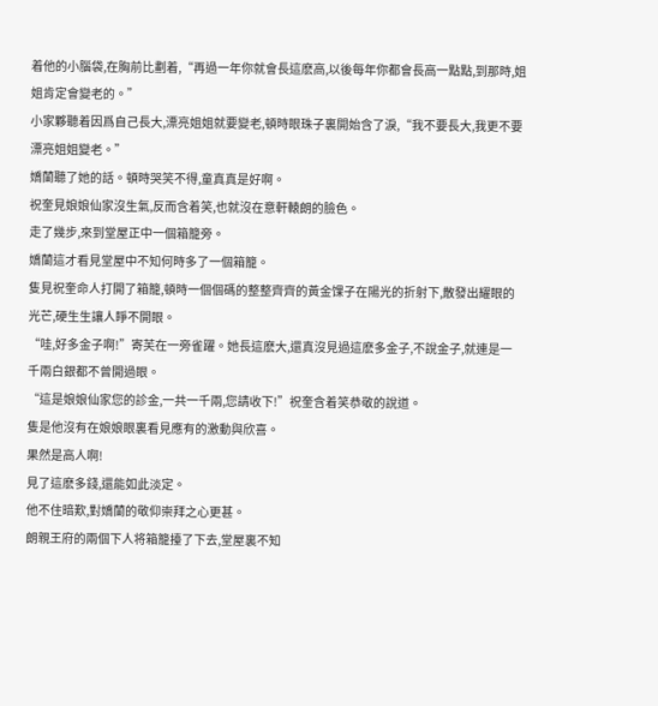着他的小腦袋,在胸前比劃着,“再過一年你就會長這麽高,以後每年你都會長高一點點,到那時,姐姐肯定會變老的。”
小家夥聽着因爲自己長大,漂亮姐姐就要變老,頓時眼珠子裏開始含了淚,“我不要長大,我更不要漂亮姐姐變老。”
嬌蘭聽了她的話。頓時哭笑不得,童真真是好啊。
祝奎見娘娘仙家沒生氣,反而含着笑,也就沒在意軒轅朗的臉色。
走了幾步,來到堂屋正中一個箱籠旁。
嬌蘭這才看見堂屋中不知何時多了一個箱籠。
隻見祝奎命人打開了箱籠,頓時一個個碼的整整齊齊的黃金馃子在陽光的折射下,散發出耀眼的光芒,硬生生讓人睜不開眼。
“哇,好多金子啊!”寄芙在一旁雀躍。她長這麽大,還真沒見過這麽多金子,不說金子,就連是一千兩白銀都不曾開過眼。
“這是娘娘仙家您的診金,一共一千兩,您請收下!”祝奎含着笑恭敬的說道。
隻是他沒有在娘娘眼裏看見應有的激動與欣喜。
果然是高人啊!
見了這麽多錢,還能如此淡定。
他不住暗歎,對嬌蘭的敬仰崇拜之心更甚。
朗親王府的兩個下人将箱籠擡了下去,堂屋裏不知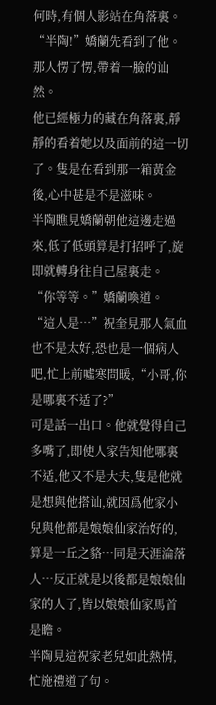何時,有個人影站在角落裏。
“半陶!”嬌蘭先看到了他。那人愣了愣,帶着一臉的讪然。
他已經極力的藏在角落裏,靜靜的看着她以及面前的這一切了。隻是在看到那一箱黃金後,心中甚是不是滋味。
半陶瞧見嬌蘭朝他這邊走過來,低了低頭算是打招呼了,旋即就轉身往自己屋裏走。
“你等等。”嬌蘭喚道。
“這人是…”祝奎見那人氣血也不是太好,恐也是一個病人吧,忙上前噓寒問暖,“小哥,你是哪裏不适了?”
可是話一出口。他就覺得自己多嘴了,即使人家告知他哪裏不适,他又不是大夫,隻是他就是想與他搭讪,就因爲他家小兒與他都是娘娘仙家治好的,算是一丘之貉…同是天涯淪落人…反正就是以後都是娘娘仙家的人了,皆以娘娘仙家馬首是瞻。
半陶見這祝家老兒如此熱情,忙施禮道了句。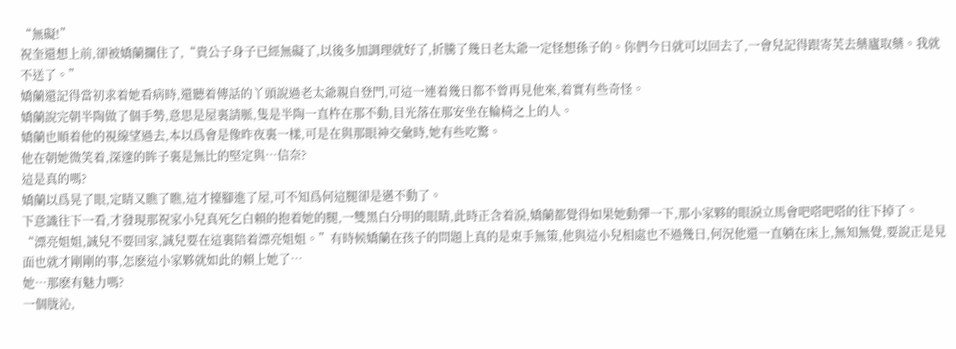“無礙!”
祝奎還想上前,卻被嬌蘭攔住了,“貴公子身子已經無礙了,以後多加調理就好了,折騰了幾日老太爺一定怪想孫子的。你們今日就可以回去了,一會兒記得跟寄芙去藥廬取藥。我就不送了。”
嬌蘭還記得當初求着她看病時,還聽着傳話的丫頭說過老太爺親自登門,可這一連着幾日都不曾再見他來,着實有些奇怪。
嬌蘭說完朝半陶做了個手勢,意思是屋裏請脈,隻是半陶一直杵在那不動,目光落在那安坐在輪椅之上的人。
嬌蘭也順着他的視線望過去,本以爲會是像昨夜裏一樣,可是在與那眼神交彙時,她有些吃驚。
他在朝她微笑着,深邃的眸子裏是無比的堅定與…信奈?
這是真的嗎?
嬌蘭以爲晃了眼,定睛又瞧了瞧,這才擡腳進了屋,可不知爲何這腿卻是邁不動了。
下意識往下一看,才發現那祝家小兒真死乞白賴的抱着她的腿,一雙黑白分明的眼睛,此時正含着淚,嬌蘭都覺得如果她動彈一下,那小家夥的眼淚立馬會吧嗒吧嗒的往下掉了。
“漂亮姐姐,誠兒不要回家,誠兒要在這裏陪着漂亮姐姐。”有時候嬌蘭在孩子的問題上真的是束手無策,他與這小兒相處也不過幾日,何況他還一直躺在床上,無知無覺,要說正是見面也就才剛剛的事,怎麽這小家夥就如此的賴上她了…
她…那麽有魅力嗎?
一個胧沁,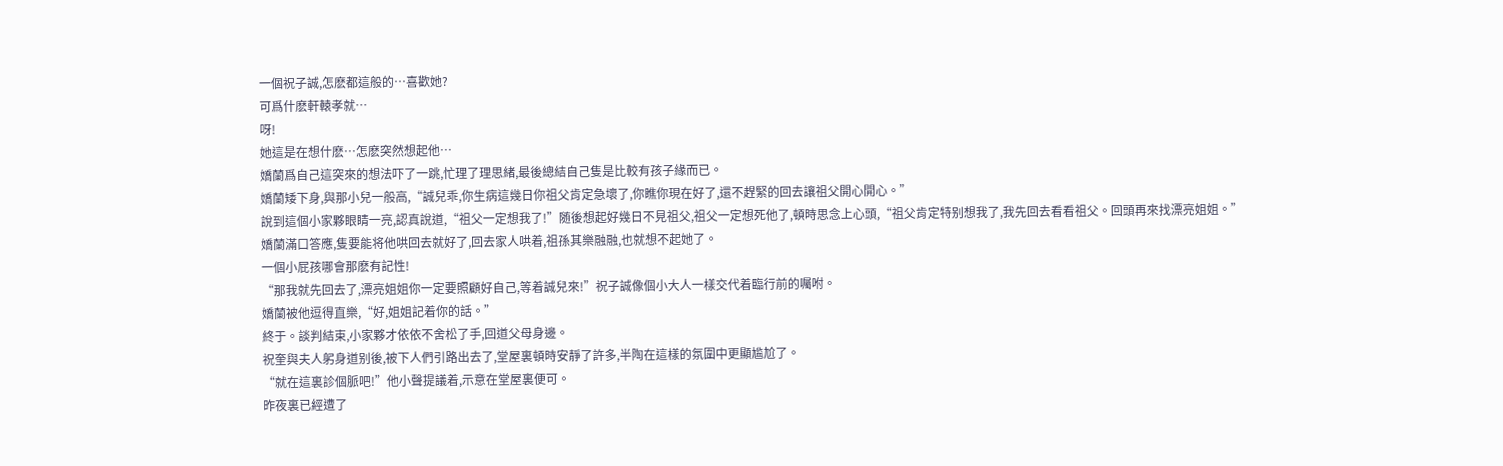一個祝子誠,怎麽都這般的…喜歡她?
可爲什麽軒轅孝就…
呀!
她這是在想什麽…怎麽突然想起他…
嬌蘭爲自己這突來的想法吓了一跳,忙理了理思緒,最後總結自己隻是比較有孩子緣而已。
嬌蘭矮下身,與那小兒一般高,“誠兒乖,你生病這幾日你祖父肯定急壞了,你瞧你現在好了,還不趕緊的回去讓祖父開心開心。”
說到這個小家夥眼睛一亮,認真說道,“祖父一定想我了!”随後想起好幾日不見祖父,祖父一定想死他了,頓時思念上心頭,“祖父肯定特别想我了,我先回去看看祖父。回頭再來找漂亮姐姐。”
嬌蘭滿口答應,隻要能将他哄回去就好了,回去家人哄着,祖孫其樂融融,也就想不起她了。
一個小屁孩哪會那麽有記性!
“那我就先回去了,漂亮姐姐你一定要照顧好自己,等着誠兒來!”祝子誠像個小大人一樣交代着臨行前的囑咐。
嬌蘭被他逗得直樂,“好,姐姐記着你的話。”
終于。談判結束,小家夥才依依不舍松了手,回道父母身邊。
祝奎與夫人躬身道别後,被下人們引路出去了,堂屋裏頓時安靜了許多,半陶在這樣的氛圍中更顯尴尬了。
“就在這裏診個脈吧!”他小聲提議着,示意在堂屋裏便可。
昨夜裏已經遭了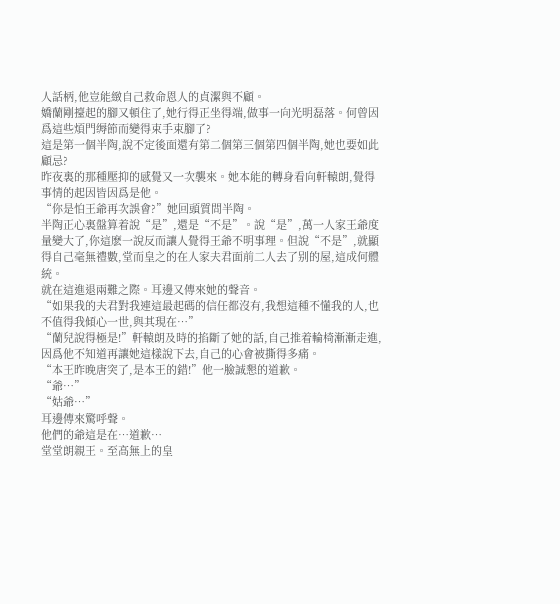人話柄,他豈能緻自己救命恩人的貞潔與不顧。
嬌蘭剛擡起的腳又頓住了,她行得正坐得端,做事一向光明磊落。何曾因爲這些煩門缛節而變得束手束腳了?
這是第一個半陶,說不定後面還有第二個第三個第四個半陶,她也要如此顧忌?
昨夜裏的那種壓抑的感覺又一次襲來。她本能的轉身看向軒轅朗,覺得事情的起因皆因爲是他。
“你是怕王爺再次誤會?”她回頭質問半陶。
半陶正心裏盤算着說“是”,還是“不是”。說“是”,萬一人家王爺度量變大了,你這麽一說反而讓人覺得王爺不明事理。但說“不是”,就顯得自己毫無禮數,堂而皇之的在人家夫君面前二人去了别的屋,這成何體統。
就在這進退兩難之際。耳邊又傳來她的聲音。
“如果我的夫君對我連這最起碼的信任都沒有,我想這種不懂我的人,也不值得我傾心一世,與其現在…”
“蘭兒說得極是!”軒轅朗及時的掐斷了她的話,自己推着輪椅漸漸走進,因爲他不知道再讓她這樣說下去,自己的心會被撕得多痛。
“本王昨晚唐突了,是本王的錯!”他一臉誠懇的道歉。
“爺…”
“姑爺…”
耳邊傳來驚呼聲。
他們的爺這是在…道歉…
堂堂朗親王。至高無上的皇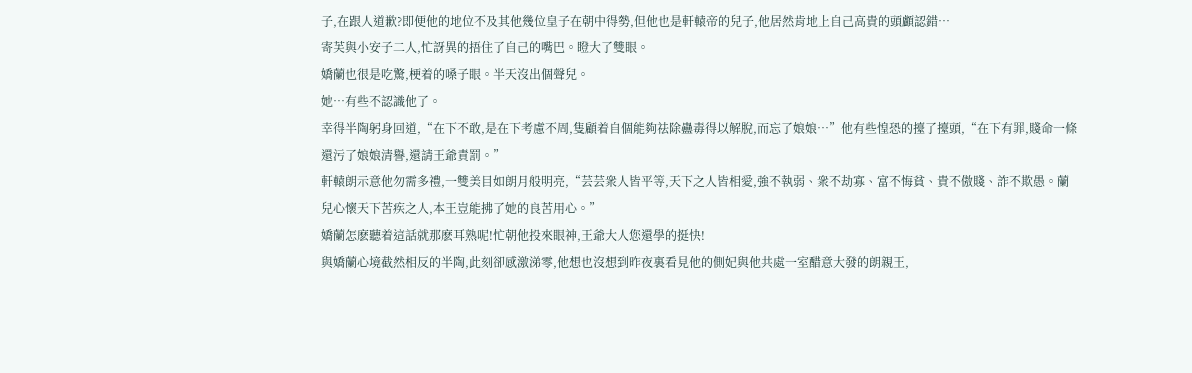子,在跟人道歉?即便他的地位不及其他幾位皇子在朝中得勢,但他也是軒轅帝的兒子,他居然肯地上自己高貴的頭顱認錯…
寄芙與小安子二人,忙訝異的捂住了自己的嘴巴。瞪大了雙眼。
嬌蘭也很是吃驚,梗着的嗓子眼。半天沒出個聲兒。
她…有些不認識他了。
幸得半陶躬身回道,“在下不敢,是在下考慮不周,隻顧着自個能夠祛除蠱毒得以解脫,而忘了娘娘…”他有些惶恐的擡了擡頭,“在下有罪,賤命一條還污了娘娘清譽,還請王爺責罰。”
軒轅朗示意他勿需多禮,一雙美目如朗月般明亮,“芸芸衆人皆平等,天下之人皆相愛,強不執弱、衆不劫寡、富不悔貧、貴不傲賤、詐不欺愚。蘭兒心懷天下苦疾之人,本王豈能拂了她的良苦用心。”
嬌蘭怎麽聽着這話就那麽耳熟呢!忙朝他投來眼神,王爺大人您還學的挺快!
與嬌蘭心境截然相反的半陶,此刻卻感激涕零,他想也沒想到昨夜裏看見他的側妃與他共處一室醋意大發的朗親王,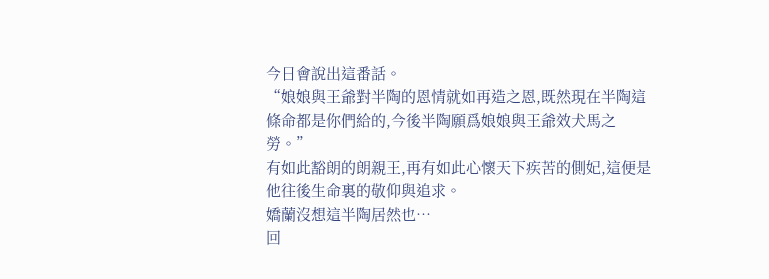今日會說出這番話。
“娘娘與王爺對半陶的恩情就如再造之恩,既然現在半陶這條命都是你們給的,今後半陶願爲娘娘與王爺效犬馬之勞。”
有如此豁朗的朗親王,再有如此心懷天下疾苦的側妃,這便是他往後生命裏的敬仰與追求。
嬌蘭沒想這半陶居然也…
回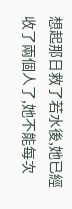想起那日救了若水後,她已經收了兩個人了,她不能每次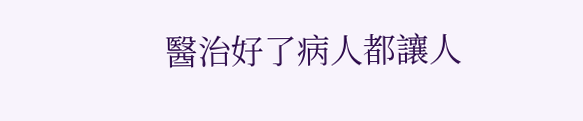醫治好了病人都讓人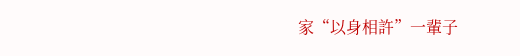家“以身相許”一輩子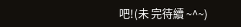吧!(未 完待續 ~^~)